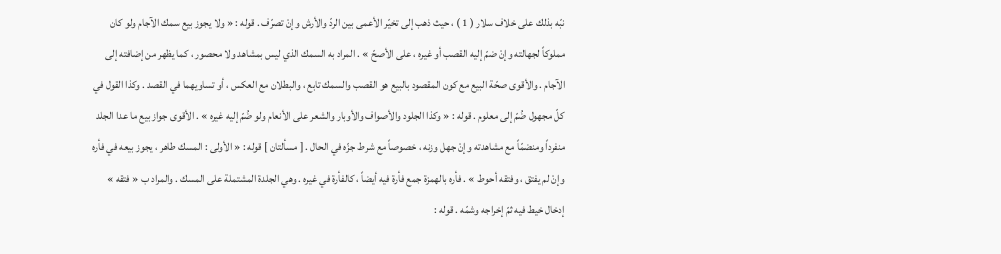نبّه بذلك على خلاف سلار ( 1 ) ، حيث ذهب إلى تخيّر الأعمى بين الردّ والأرش وإنْ تصرّف . قوله : « ولا يجوز بيع سمك الآجام ولو كان مملوكاً لجهالته وإنْ ضمّ إليه القصب أو غيره ، على الأصحّ » . المراد به السمك الذي ليس بمشاهد ولا محصور ، كما يظهر من إضافته إلى الآجام . والأقوى صحّة البيع مع كون المقصود بالبيع هو القصب والسمك تابع ، والبطلان مع العكس ، أو تساويهما في القصد . وكذا القول في كلّ مجهول ضُمّ إلى معلوم . قوله : « وكذا الجلود والأصواف والأوبار والشعر على الأنعام ولو ضُمّ إليه غيره » . الأقوى جواز بيع ما عدا الجلد منفرداً ومنضمّاً مع مشاهدته وإنْ جهل وزنه ، خصوصاً مع شرط جزّه في الحال . [ مسألتان ] قوله : « الأولى : المسك طاهر ، يجوز بيعه في فأره وإنْ لم يفتق ، وفتقه أحوط » . فأره بالهمزة جمع فأرة فيه أيضاً ، كالفأرة في غيره . وهي الجلدة المشتملة على المسك . والمراد ب « فتقه » إدخال خيط فيه ثمّ إخراجه وشمّه . قوله :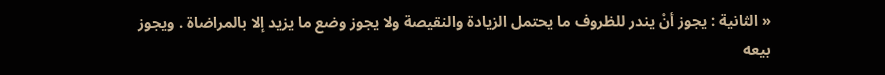« الثانية : يجوز أنْ يندر للظروف ما يحتمل الزيادة والنقيصة ولا يجوز وضع ما يزيد إلا بالمراضاة . ويجوز بيعه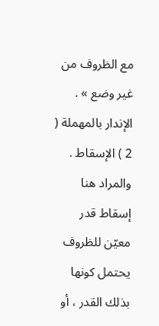مع الظروف من غير وضع » . الإندار بالمهملة ( 2 ) الإسقاط . والمراد هنا إسقاط قدر معيّن للظروف يحتمل كونها بذلك القدر ، أو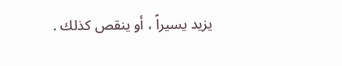يزيد يسيراً ، أو ينقص كذلك .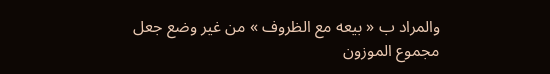والمراد ب « بيعه مع الظروف » من غير وضع جعل مجموع الموزون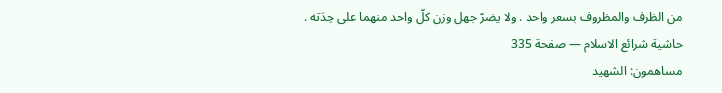من الظرف والمظروف بسعر واحد . ولا يضرّ جهل وزن كلّ واحد منهما على حِدَته .
حاشية شرائع الاسلام — صفحة 335
مساهمون: الشهيد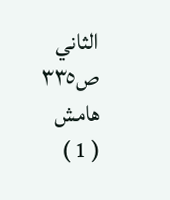الثاني
ص٣٣٥
هامش
( 1 )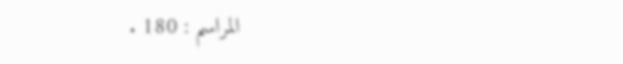المراسم : 180 .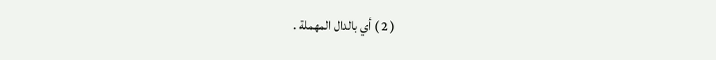( 2 ) أي بالدال المهملة .